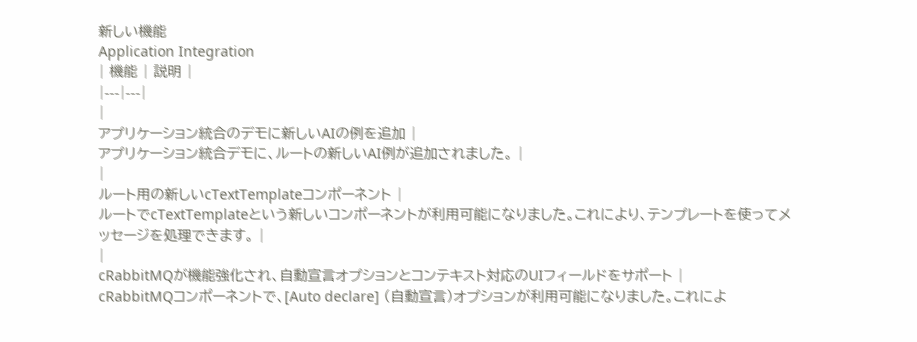新しい機能
Application Integration
| 機能 | 説明 |
|---|---|
|
アプリケーション統合のデモに新しいAIの例を追加 |
アプリケーション統合デモに、ルートの新しいAI例が追加されました。 |
|
ルート用の新しいcTextTemplateコンポーネント |
ルートでcTextTemplateという新しいコンポーネントが利用可能になりました。これにより、テンプレートを使ってメッセージを処理できます。 |
|
cRabbitMQが機能強化され、自動宣言オプションとコンテキスト対応のUIフィールドをサポート |
cRabbitMQコンポーネントで、[Auto declare] (自動宣言)オプションが利用可能になりました。これによ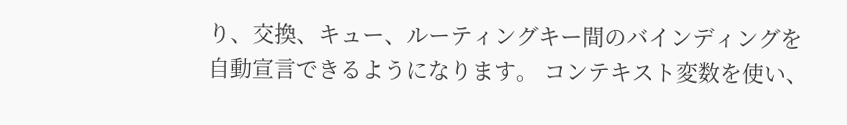り、交換、キュー、ルーティングキー間のバインディングを自動宣言できるようになります。 コンテキスト変数を使い、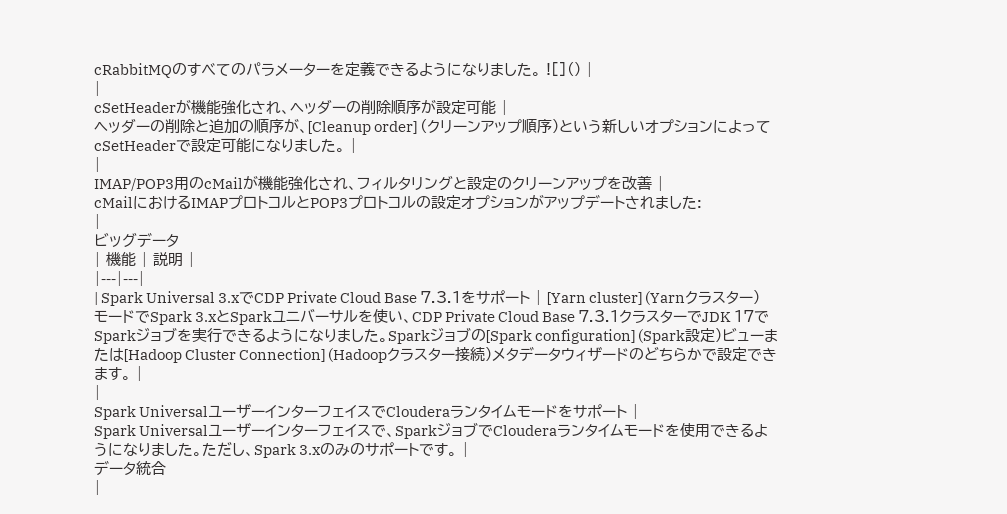cRabbitMQのすべてのパラメーターを定義できるようになりました。 ![]() |
|
cSetHeaderが機能強化され、ヘッダーの削除順序が設定可能 |
ヘッダーの削除と追加の順序が、[Cleanup order] (クリーンアップ順序)という新しいオプションによってcSetHeaderで設定可能になりました。 |
|
IMAP/POP3用のcMailが機能強化され、フィルタリングと設定のクリーンアップを改善 |
cMailにおけるIMAPプロトコルとPOP3プロトコルの設定オプションがアップデートされました:
|
ビッグデータ
| 機能 | 説明 |
|---|---|
| Spark Universal 3.xでCDP Private Cloud Base 7.3.1をサポート | [Yarn cluster] (Yarnクラスター)モードでSpark 3.xとSparkユニバーサルを使い、CDP Private Cloud Base 7.3.1クラスターでJDK 17でSparkジョブを実行できるようになりました。Sparkジョブの[Spark configuration] (Spark設定)ビューまたは[Hadoop Cluster Connection] (Hadoopクラスター接続)メタデータウィザードのどちらかで設定できます。 |
|
Spark UniversalユーザーインターフェイスでClouderaランタイムモードをサポート |
Spark Universalユーザーインターフェイスで、SparkジョブでClouderaランタイムモードを使用できるようになりました。ただし、Spark 3.xのみのサポートです。 |
データ統合
|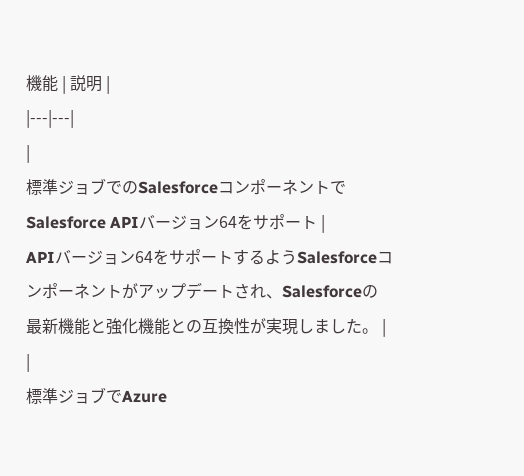機能 | 説明 |
|---|---|
|
標準ジョブでのSalesforceコンポーネントでSalesforce APIバージョン64をサポート |
APIバージョン64をサポートするようSalesforceコンポーネントがアップデートされ、Salesforceの最新機能と強化機能との互換性が実現しました。 |
|
標準ジョブでAzure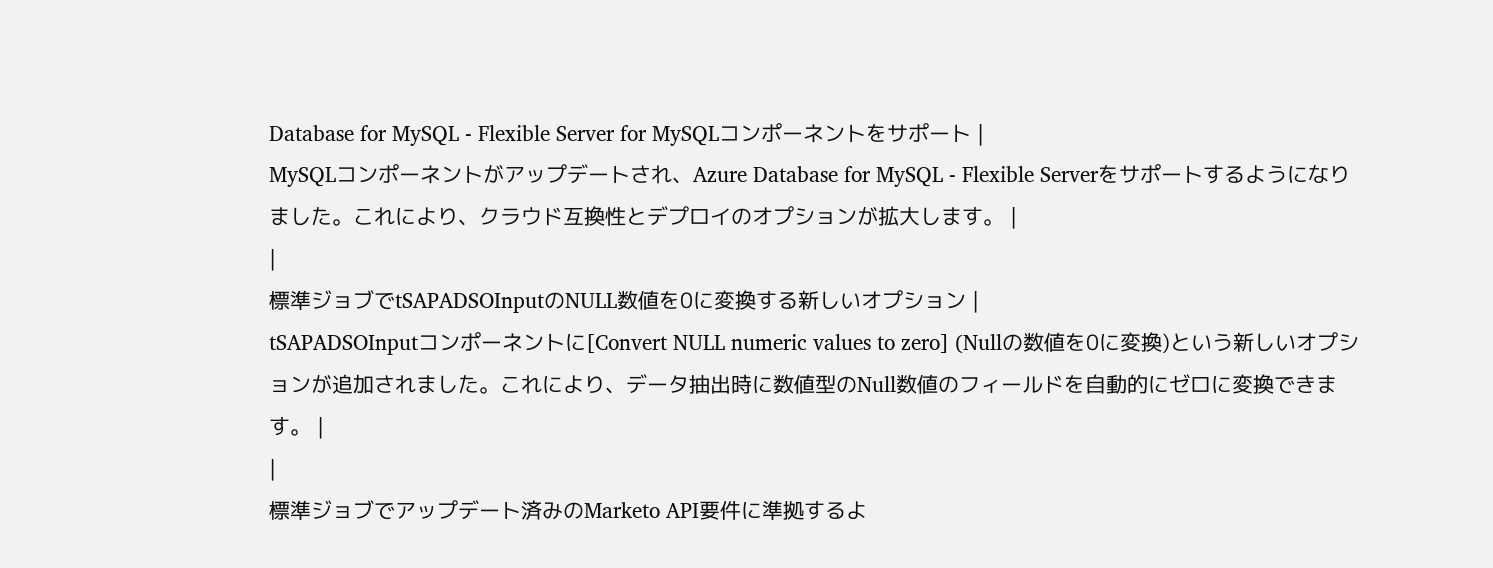Database for MySQL - Flexible Server for MySQLコンポーネントをサポート |
MySQLコンポーネントがアップデートされ、Azure Database for MySQL - Flexible Serverをサポートするようになりました。これにより、クラウド互換性とデプロイのオプションが拡大します。 |
|
標準ジョブでtSAPADSOInputのNULL数値を0に変換する新しいオプション |
tSAPADSOInputコンポーネントに[Convert NULL numeric values to zero] (Nullの数値を0に変換)という新しいオプションが追加されました。これにより、データ抽出時に数値型のNull数値のフィールドを自動的にゼロに変換できます。 |
|
標準ジョブでアップデート済みのMarketo API要件に準拠するよ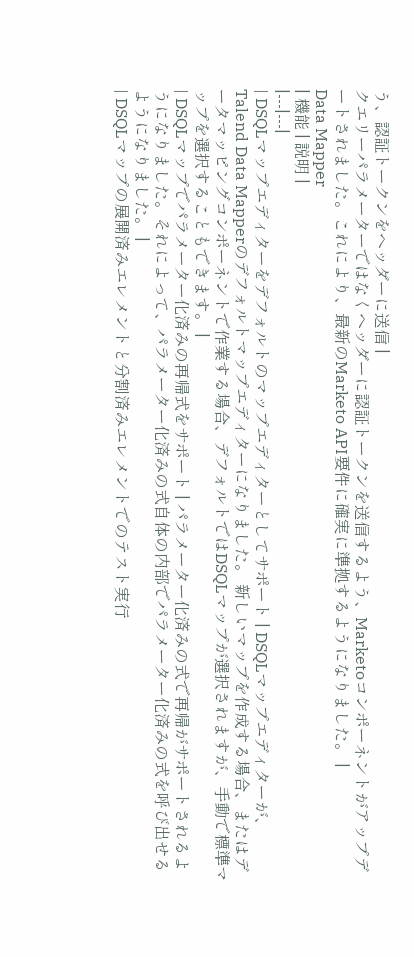う、認証トークンをヘッダーに送信 |
クエリーパラメーターではなくヘッダーに認証トークンを送信するよう、Marketoコンポーネントがアップデートされました。これにより、最新のMarketo API要件に確実に準拠するようになりました。 |
Data Mapper
| 機能 | 説明 |
|---|---|
| DSQLマップエディターをデフォルトのマップエディターとしてサポート | DSQLマップエディターが、Talend Data Mapperのデフォルトマップエディターになりました。 新しいマップを作成する場合、またはデータマッピングコンポーネントで作業する場合、デフォルトではDSQLマップが選択されますが、手動で標準マップを選択することもできます。 |
| DSQLマップでパラメーター化済みの再帰式をサポート | パラメーター化済みの式で再帰がサポートされるようになりました。それによって、パラメーター化済みの式自体の内部でパラメーター化済みの式を呼び出せるようになりました。 |
| DSQLマップの展開済みエレメントと分割済みエレメントでのテスト実行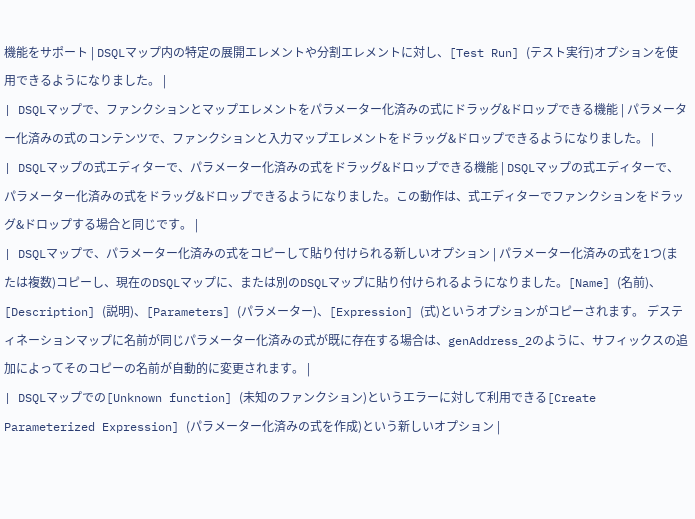機能をサポート | DSQLマップ内の特定の展開エレメントや分割エレメントに対し、[Test Run] (テスト実行)オプションを使用できるようになりました。 |
| DSQLマップで、ファンクションとマップエレメントをパラメーター化済みの式にドラッグ&ドロップできる機能 | パラメーター化済みの式のコンテンツで、ファンクションと入力マップエレメントをドラッグ&ドロップできるようになりました。 |
| DSQLマップの式エディターで、パラメーター化済みの式をドラッグ&ドロップできる機能 | DSQLマップの式エディターで、パラメーター化済みの式をドラッグ&ドロップできるようになりました。この動作は、式エディターでファンクションをドラッグ&ドロップする場合と同じです。 |
| DSQLマップで、パラメーター化済みの式をコピーして貼り付けられる新しいオプション | パラメーター化済みの式を1つ(または複数)コピーし、現在のDSQLマップに、または別のDSQLマップに貼り付けられるようになりました。[Name] (名前)、[Description] (説明)、[Parameters] (パラメーター)、[Expression] (式)というオプションがコピーされます。 デスティネーションマップに名前が同じパラメーター化済みの式が既に存在する場合は、genAddress_2のように、サフィックスの追加によってそのコピーの名前が自動的に変更されます。 |
| DSQLマップでの[Unknown function] (未知のファンクション)というエラーに対して利用できる[Create Parameterized Expression] (パラメーター化済みの式を作成)という新しいオプション |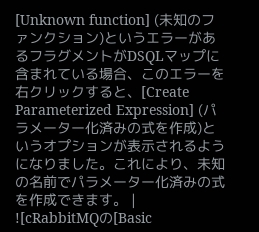[Unknown function] (未知のファンクション)というエラーがあるフラグメントがDSQLマップに含まれている場合、このエラーを右クリックすると、[Create Parameterized Expression] (パラメーター化済みの式を作成)というオプションが表示されるようになりました。これにより、未知の名前でパラメーター化済みの式を作成できます。 |
![cRabbitMQの[Basic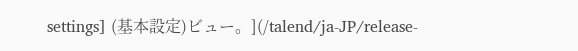settings] (基本設定)ビュー。](/talend/ja-JP/release-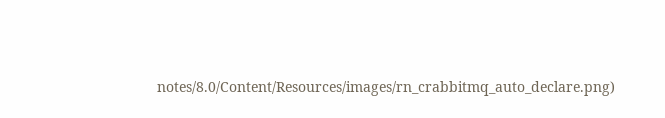notes/8.0/Content/Resources/images/rn_crabbitmq_auto_declare.png)